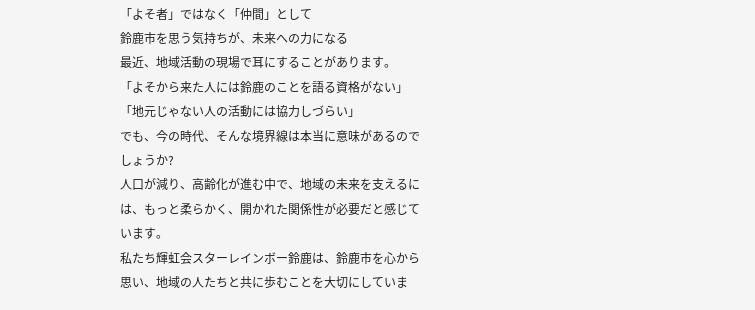「よそ者」ではなく「仲間」として
鈴鹿市を思う気持ちが、未来への力になる
最近、地域活動の現場で耳にすることがあります。
「よそから来た人には鈴鹿のことを語る資格がない」
「地元じゃない人の活動には協力しづらい」
でも、今の時代、そんな境界線は本当に意味があるのでしょうか?
人口が減り、高齢化が進む中で、地域の未来を支えるには、もっと柔らかく、開かれた関係性が必要だと感じています。
私たち輝虹会スターレインボー鈴鹿は、鈴鹿市を心から思い、地域の人たちと共に歩むことを大切にしていま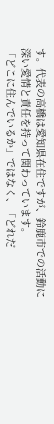す。代表の高橋は愛知県在住ですが、鈴鹿市での活動に深い愛情と責任を持って関わっています。
「どこに住んでいるか」ではなく、「どれだ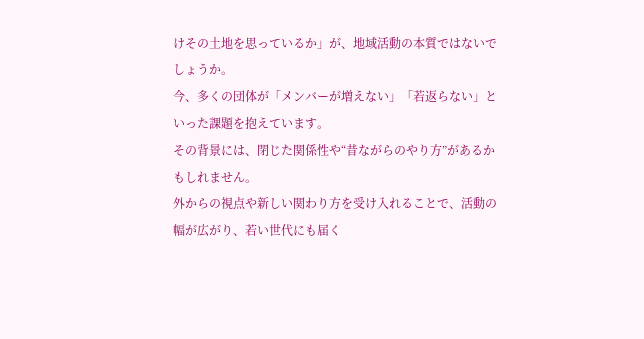けその土地を思っているか」が、地域活動の本質ではないでしょうか。
今、多くの団体が「メンバーが増えない」「若返らない」といった課題を抱えています。
その背景には、閉じた関係性や“昔ながらのやり方”があるかもしれません。
外からの視点や新しい関わり方を受け入れることで、活動の幅が広がり、若い世代にも届く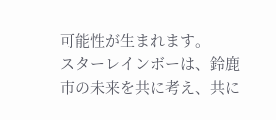可能性が生まれます。
スターレインボーは、鈴鹿市の未来を共に考え、共に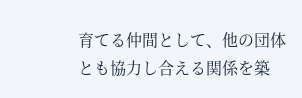育てる仲間として、他の団体とも協力し合える関係を築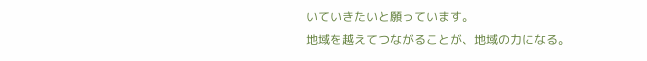いていきたいと願っています。
地域を越えてつながることが、地域の力になる。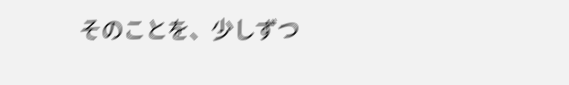そのことを、少しずつ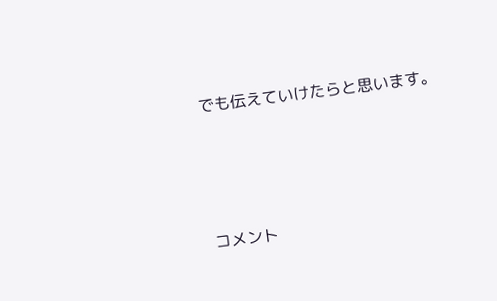でも伝えていけたらと思います。




コメント